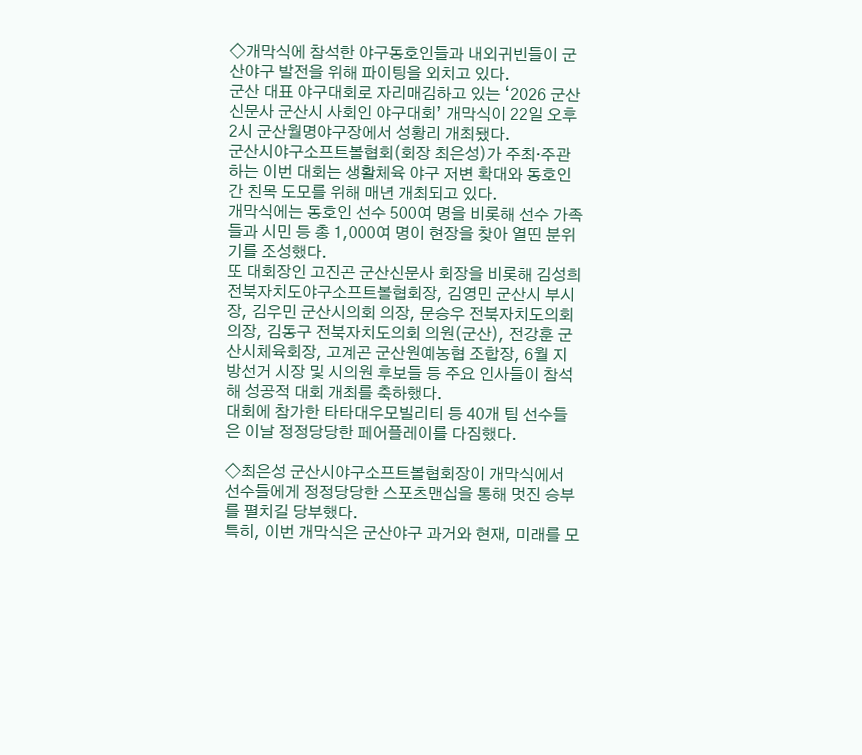◇개막식에 참석한 야구동호인들과 내외귀빈들이 군산야구 발전을 위해 파이팅을 외치고 있다.
군산 대표 야구대회로 자리매김하고 있는 ‘2026 군산신문사 군산시 사회인 야구대회’ 개막식이 22일 오후 2시 군산월명야구장에서 성황리 개최됐다.
군산시야구소프트볼협회(회장 최은성)가 주최‧주관하는 이번 대회는 생활체육 야구 저변 확대와 동호인 간 친목 도모를 위해 매년 개최되고 있다.
개막식에는 동호인 선수 500여 명을 비롯해 선수 가족들과 시민 등 총 1,000여 명이 현장을 찾아 열띤 분위기를 조성했다.
또 대회장인 고진곤 군산신문사 회장을 비롯해 김성희 전북자치도야구소프트볼협회장, 김영민 군산시 부시장, 김우민 군산시의회 의장, 문승우 전북자치도의회 의장, 김동구 전북자치도의회 의원(군산), 전강훈 군산시체육회장, 고계곤 군산원예농협 조합장, 6월 지방선거 시장 및 시의원 후보들 등 주요 인사들이 참석해 성공적 대회 개최를 축하했다.
대회에 참가한 타타대우모빌리티 등 40개 팀 선수들은 이날 정정당당한 페어플레이를 다짐했다.

◇최은성 군산시야구소프트볼협회장이 개막식에서 선수들에게 정정당당한 스포츠맨십을 통해 멋진 승부를 펼치길 당부했다.
특히, 이번 개막식은 군산야구 과거와 현재, 미래를 모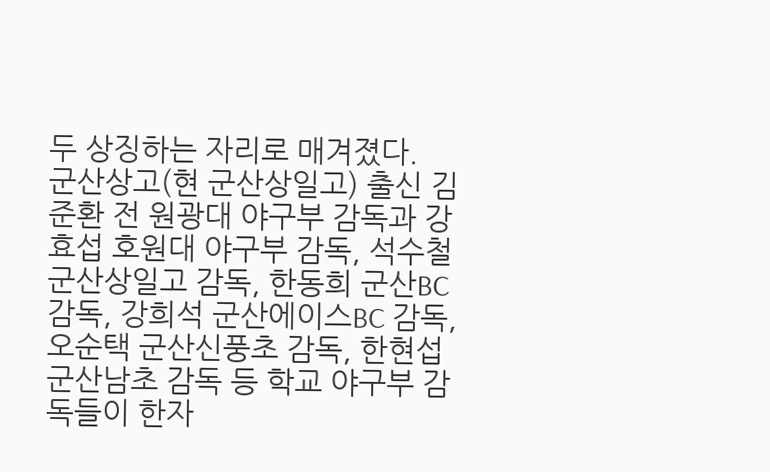두 상징하는 자리로 매겨졌다.
군산상고(현 군산상일고) 출신 김준환 전 원광대 야구부 감독과 강효섭 호원대 야구부 감독, 석수철 군산상일고 감독, 한동희 군산BC 감독, 강희석 군산에이스BC 감독, 오순택 군산신풍초 감독, 한현섭 군산남초 감독 등 학교 야구부 감독들이 한자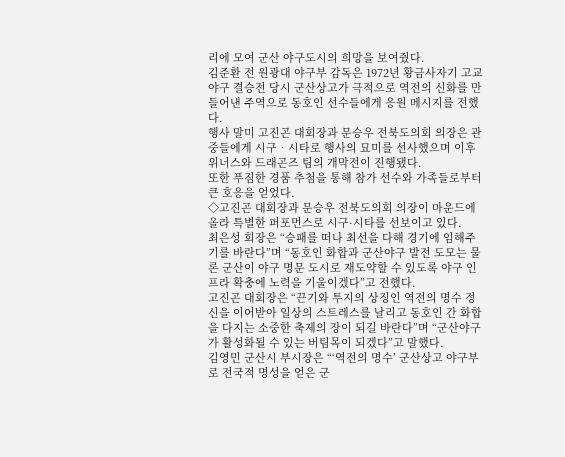리에 모여 군산 야구도시의 희망을 보여줬다.
김준환 전 원광대 야구부 감독은 1972년 황금사자기 고교야구 결승전 당시 군산상고가 극적으로 역전의 신화를 만들어낸 주역으로 동호인 선수들에게 응원 메시지를 전했다.
행사 말미 고진곤 대회장과 문승우 전북도의회 의장은 관중들에게 시구‧시타로 행사의 묘미를 선사했으며 이후 위너스와 드래곤즈 팀의 개막전이 진행됐다.
또한 푸짐한 경품 추첨을 통해 참가 선수와 가족들로부터 큰 호응을 얻었다.
◇고진곤 대회장과 문승우 전북도의회 의장이 마운드에 올라 특별한 퍼포먼스로 시구·시타를 선보이고 있다.
최은성 회장은 “승패를 떠나 최선을 다해 경기에 임해주기를 바란다”며 “동호인 화합과 군산야구 발전 도모는 물론 군산이 야구 명문 도시로 재도약할 수 있도록 야구 인프라 확충에 노력을 기울이겠다”고 전했다.
고진곤 대회장은 “끈기와 투지의 상징인 역전의 명수 정신을 이어받아 일상의 스트레스를 날리고 동호인 간 화합을 다지는 소중한 축제의 장이 되길 바란다”며 “군산야구가 활성화될 수 있는 버팀목이 되겠다”고 말했다.
김영민 군산시 부시장은 “‘역전의 명수’ 군산상고 야구부로 전국적 명성을 얻은 군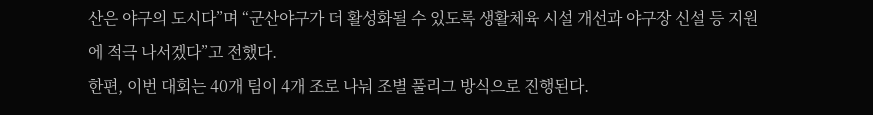산은 야구의 도시다”며 “군산야구가 더 활성화될 수 있도록 생활체육 시설 개선과 야구장 신설 등 지원에 적극 나서겠다”고 전했다.
한편, 이번 대회는 40개 팀이 4개 조로 나눠 조별 풀리그 방식으로 진행된다.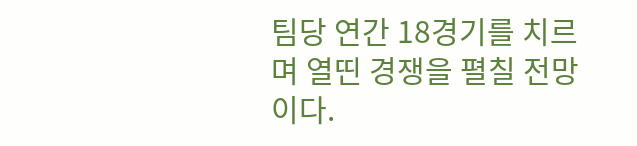팀당 연간 18경기를 치르며 열띤 경쟁을 펼칠 전망이다.